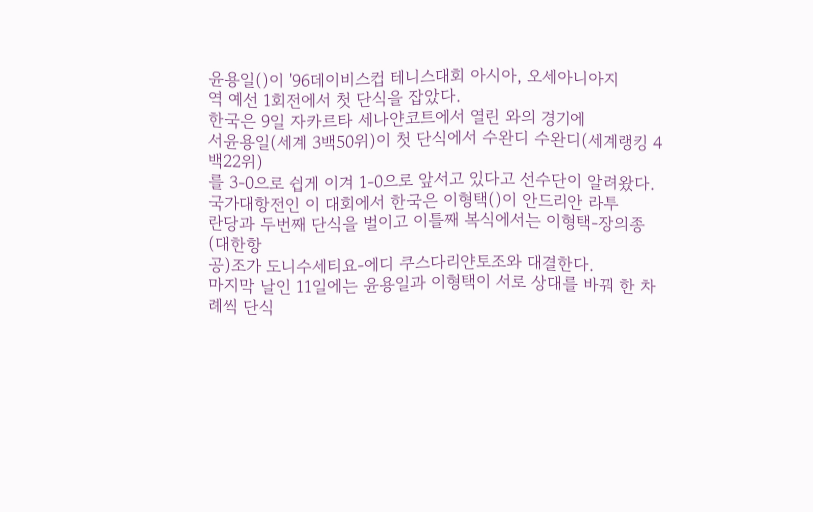윤용일()이 '96데이비스컵 테니스대회 아시아, 오세아니아지
역 예선 1회전에서 첫 단식을 잡았다.
한국은 9일 자카르타 세나얀코트에서 열린 와의 경기에
서윤용일(세계 3백50위)이 첫 단식에서 수완디 수완디(세계랭킹 4백22위)
를 3-0으로 쉽게 이겨 1-0으로 앞서고 있다고 선수단이 알려왔다.
국가대항전인 이 대회에서 한국은 이형택()이 안드리안 라투
란당과 두번째 단식을 벌이고 이틀째 복식에서는 이형택-장의종(대한항
공)조가 도니수세티요-에디 쿠스다리얀토조와 대결한다.
마지막 날인 11일에는 윤용일과 이형택이 서로 상대를 바꿔 한 차
례씩 단식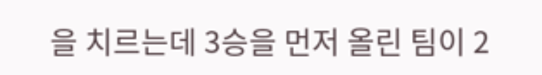을 치르는데 3승을 먼저 올린 팀이 2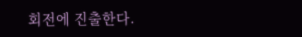회전에 진출한다.